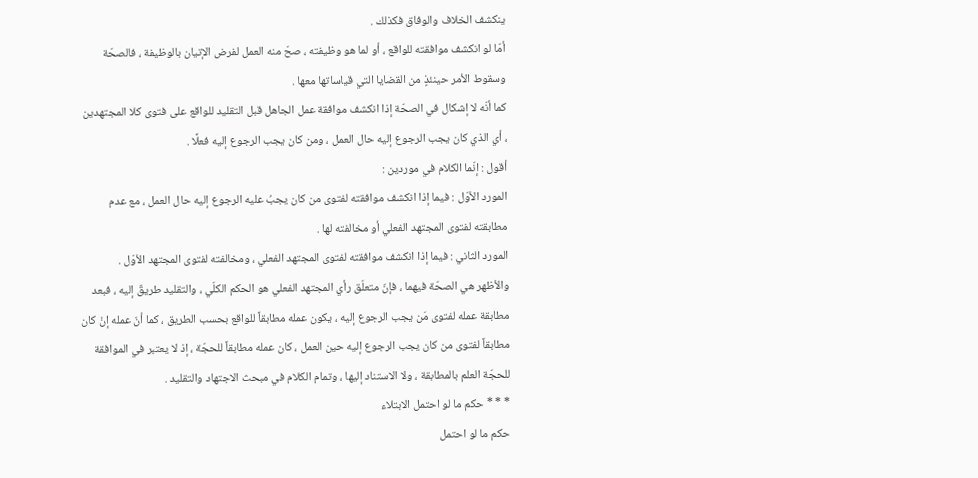ينكشف الخلاف والوفاق فكذلك .
أمّا لو انكشف موافقته للواقع ، أو لما هو وظيفته ، صحّ منه العمل لفرض الإتيان بالوظيفة ، فالصحّة وسقوط الأمر حينئذٍ من القضايا التي قياساتها معها .
كما أنّه لا إشكال في الصحّة إذا انكشف موافقة عمل الجاهل قبل التقليد للواقع على فتوى كلا المجتهدين ، أي الذي كان يجب الرجوع إليه حال العمل ، ومن كان يجب الرجوع إليه فعلًا .
أقول : إنّما الكلام في موردين :
المورد الأوّل : فيما إذا انكشف موافقته لفتوى من كان يجبُ عليه الرجوع إليه حال العمل ، مع عدم مطابقته لفتوى المجتهد الفعلي أو مخالفته لها .
المورد الثاني : فيما إذا انكشف موافقته لفتوى المجتهد الفعلي ، ومخالفته لفتوى المجتهد الأوّل .
والأظهر هي الصحّة فيهما ، فإنّ متعلّق رأي المجتهد الفعلي هو الحكم الكلّي ، والتقليد طريقٌ إليه ، فبعد مطابقة عمله لفتوى مَن يجب الرجوع إليه ، يكون عمله مطابقاً للواقع بحسب الطريق ، كما أنّ عمله إنْ كان مطابقاً لفتوى من كان يجب الرجوع إليه حين العمل ، كان عمله مطابقاً للحجّة ، إذ لا يعتبر في الموافقة للحجّة العلم بالمطابقة ، ولا الاستناد إليها ، وتمام الكلام في مبحث الاجتهاد والتقليد .
* * * حكم ما لو احتمل الابتلاء
حكم ما لو احتمل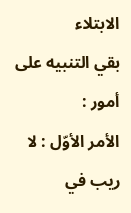الابتلاء
بقي التنبيه على أمور :
الأمر الأوّل : لا ريب في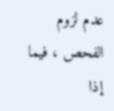عدم لزوم الفحص ، فيما إذا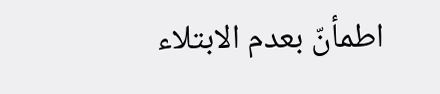اطمأنّ بعدم الابتلاء